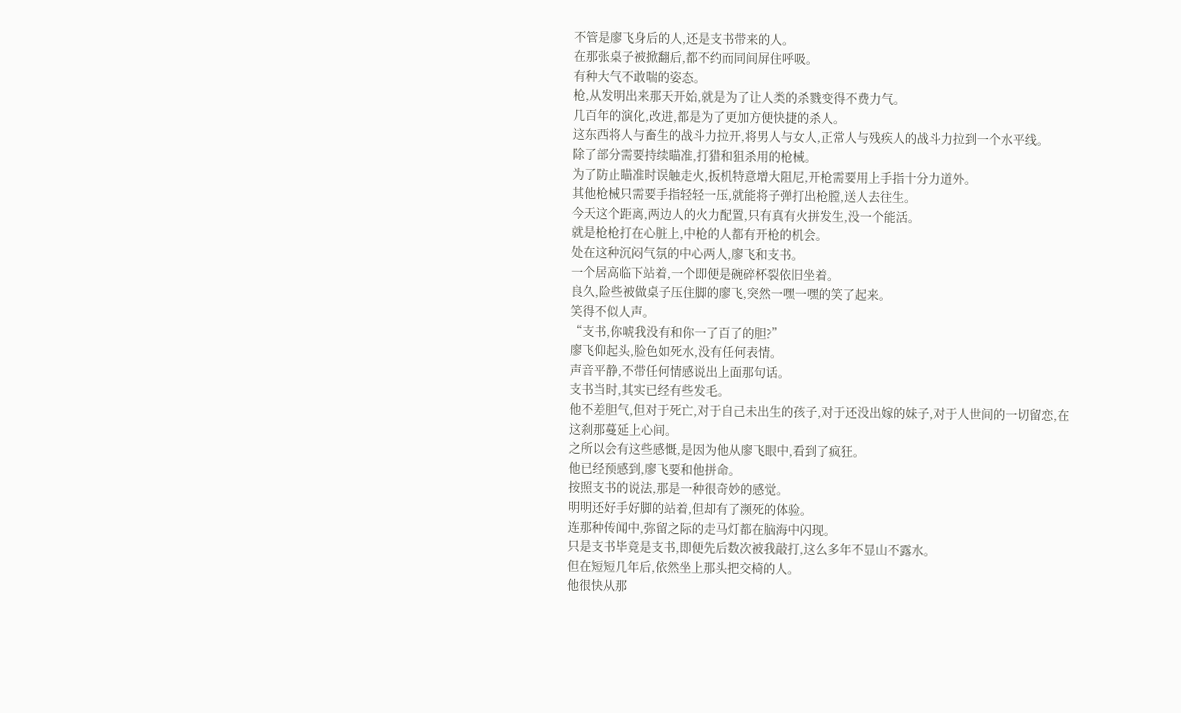不管是廖飞身后的人,还是支书带来的人。
在那张桌子被掀翻后,都不约而同间屏住呼吸。
有种大气不敢喘的姿态。
枪,从发明出来那天开始,就是为了让人类的杀戮变得不费力气。
几百年的演化,改进,都是为了更加方便快捷的杀人。
这东西将人与畜生的战斗力拉开,将男人与女人,正常人与残疾人的战斗力拉到一个水平线。
除了部分需要持续瞄准,打猎和狙杀用的枪械。
为了防止瞄准时误触走火,扳机特意增大阻尼,开枪需要用上手指十分力道外。
其他枪械只需要手指轻轻一压,就能将子弹打出枪膛,送人去往生。
今天这个距离,两边人的火力配置,只有真有火拼发生,没一个能活。
就是枪枪打在心脏上,中枪的人都有开枪的机会。
处在这种沉闷气氛的中心两人,廖飞和支书。
一个居高临下站着,一个即便是碗碎杯裂依旧坐着。
良久,险些被做桌子压住脚的廖飞,突然一嘿一嘿的笑了起来。
笑得不似人声。
“支书,你唬我没有和你一了百了的胆?”
廖飞仰起头,脸色如死水,没有任何表情。
声音平静,不带任何情感说出上面那句话。
支书当时,其实已经有些发毛。
他不差胆气,但对于死亡,对于自己未出生的孩子,对于还没出嫁的妹子,对于人世间的一切留恋,在这刹那蔓延上心间。
之所以会有这些感慨,是因为他从廖飞眼中,看到了疯狂。
他已经预感到,廖飞要和他拼命。
按照支书的说法,那是一种很奇妙的感觉。
明明还好手好脚的站着,但却有了濒死的体验。
连那种传闻中,弥留之际的走马灯都在脑海中闪现。
只是支书毕竟是支书,即便先后数次被我敲打,这么多年不显山不露水。
但在短短几年后,依然坐上那头把交椅的人。
他很快从那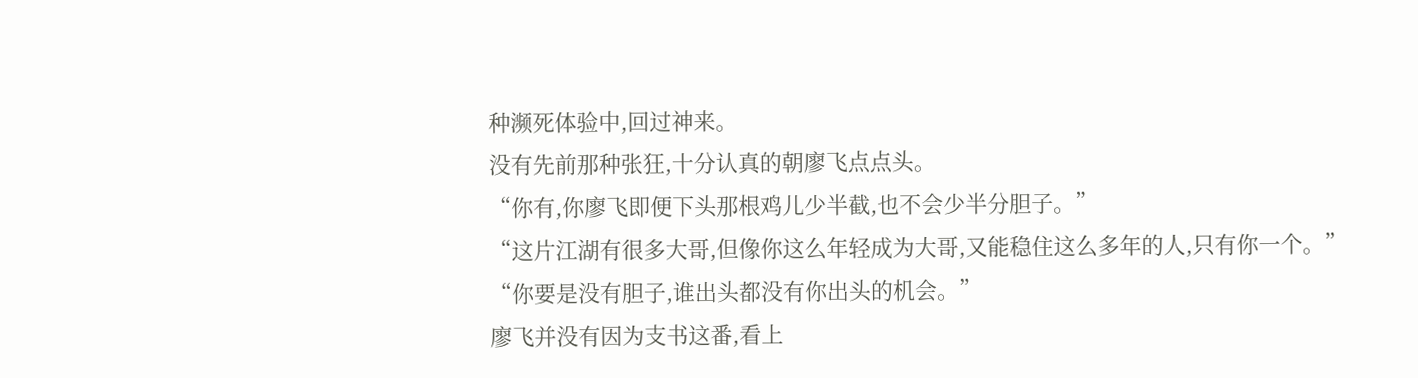种濒死体验中,回过神来。
没有先前那种张狂,十分认真的朝廖飞点点头。
“你有,你廖飞即便下头那根鸡儿少半截,也不会少半分胆子。”
“这片江湖有很多大哥,但像你这么年轻成为大哥,又能稳住这么多年的人,只有你一个。”
“你要是没有胆子,谁出头都没有你出头的机会。”
廖飞并没有因为支书这番,看上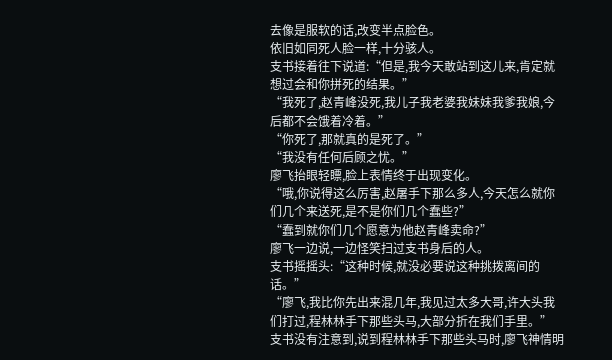去像是服软的话,改变半点脸色。
依旧如同死人脸一样,十分骇人。
支书接着往下说道:“但是,我今天敢站到这儿来,肯定就想过会和你拼死的结果。”
“我死了,赵青峰没死,我儿子我老婆我妹妹我爹我娘,今后都不会饿着冷着。”
“你死了,那就真的是死了。”
“我没有任何后顾之忧。”
廖飞抬眼轻瞟,脸上表情终于出现变化。
“哦,你说得这么厉害,赵屠手下那么多人,今天怎么就你们几个来送死,是不是你们几个蠢些?”
“蠢到就你们几个愿意为他赵青峰卖命?”
廖飞一边说,一边怪笑扫过支书身后的人。
支书摇摇头:“这种时候,就没必要说这种挑拨离间的话。”
“廖飞,我比你先出来混几年,我见过太多大哥,许大头我们打过,程林林手下那些头马,大部分折在我们手里。”
支书没有注意到,说到程林林手下那些头马时,廖飞神情明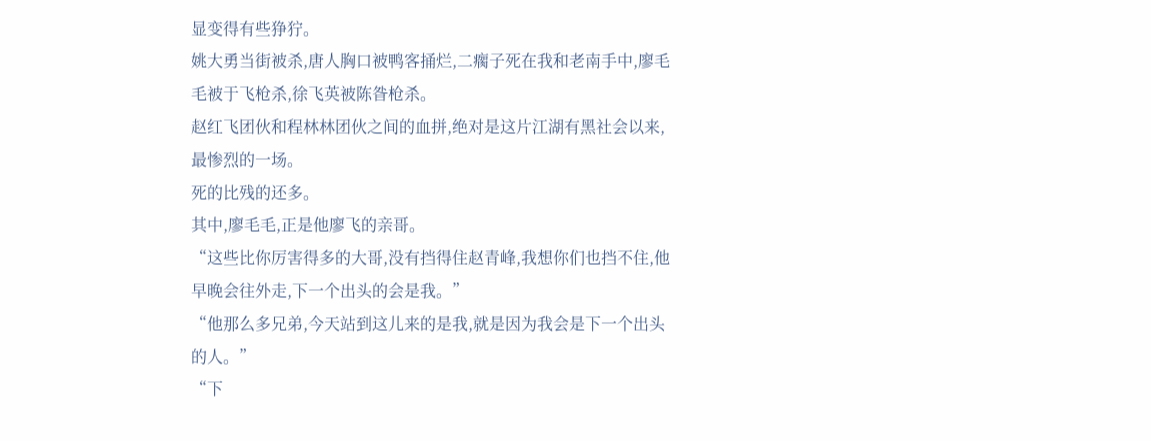显变得有些狰狞。
姚大勇当街被杀,唐人胸口被鸭客捅烂,二瘸子死在我和老南手中,廖毛毛被于飞枪杀,徐飞英被陈昝枪杀。
赵红飞团伙和程林林团伙之间的血拼,绝对是这片江湖有黑社会以来,最惨烈的一场。
死的比残的还多。
其中,廖毛毛,正是他廖飞的亲哥。
“这些比你厉害得多的大哥,没有挡得住赵青峰,我想你们也挡不住,他早晚会往外走,下一个出头的会是我。”
“他那么多兄弟,今天站到这儿来的是我,就是因为我会是下一个出头的人。”
“下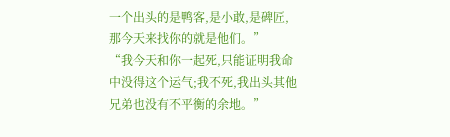一个出头的是鸭客,是小敢,是碑匠,那今天来找你的就是他们。”
“我今天和你一起死,只能证明我命中没得这个运气;我不死,我出头其他兄弟也没有不平衡的余地。”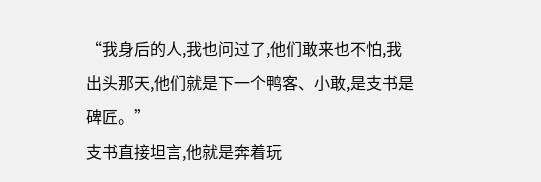“我身后的人,我也问过了,他们敢来也不怕,我出头那天,他们就是下一个鸭客、小敢,是支书是碑匠。”
支书直接坦言,他就是奔着玩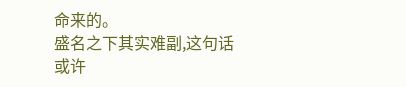命来的。
盛名之下其实难副,这句话或许